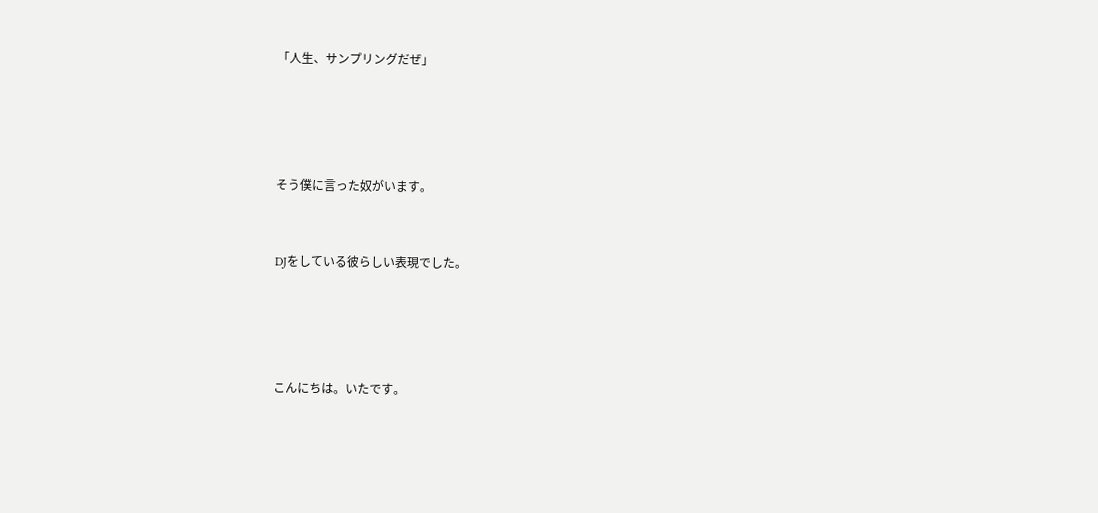「人生、サンプリングだぜ」




そう僕に言った奴がいます。


DJをしている彼らしい表現でした。




こんにちは。いたです。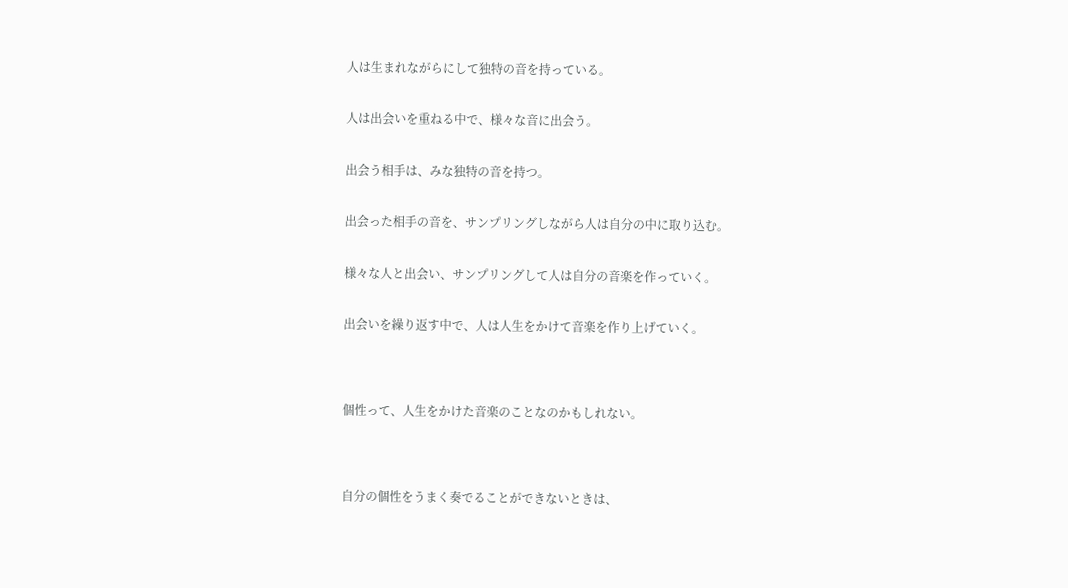人は生まれながらにして独特の音を持っている。


人は出会いを重ねる中で、様々な音に出会う。


出会う相手は、みな独特の音を持つ。


出会った相手の音を、サンプリングしながら人は自分の中に取り込む。


様々な人と出会い、サンプリングして人は自分の音楽を作っていく。


出会いを繰り返す中で、人は人生をかけて音楽を作り上げていく。




個性って、人生をかけた音楽のことなのかもしれない。




自分の個性をうまく奏でることができないときは、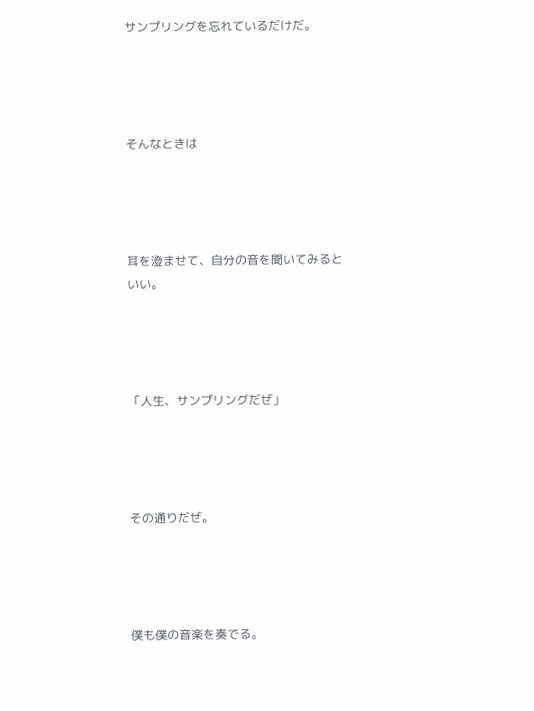サンプリングを忘れているだけだ。




そんなときは




耳を澄ませて、自分の音を聞いてみるといい。




「人生、サンプリングだぜ」




その通りだぜ。




僕も僕の音楽を奏でる。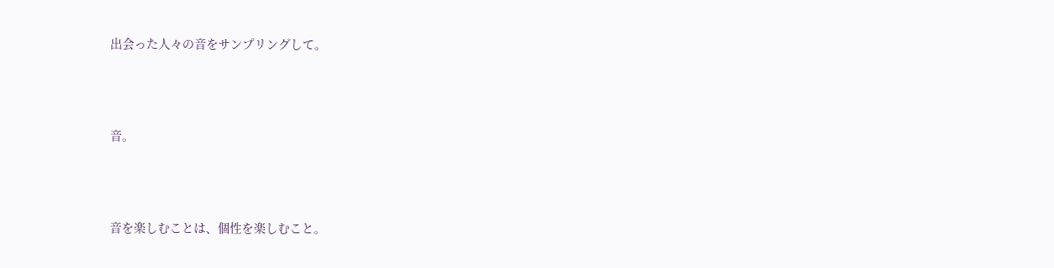出会った人々の音をサンプリングして。




音。




音を楽しむことは、個性を楽しむこと。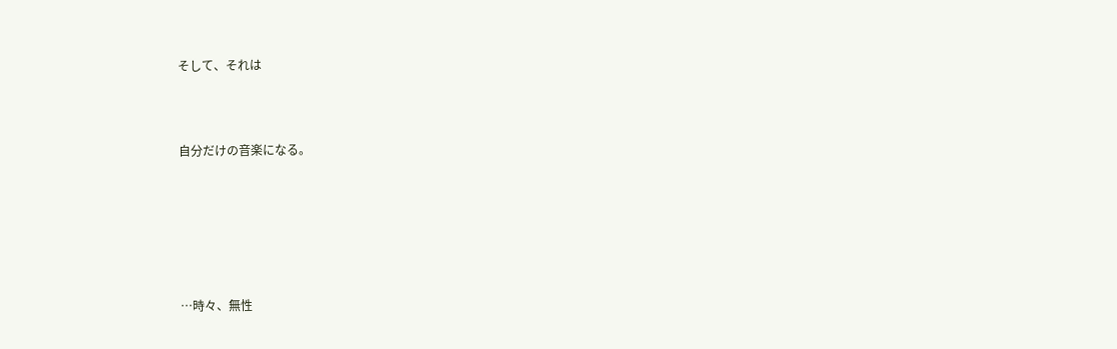そして、それは




自分だけの音楽になる。








…時々、無性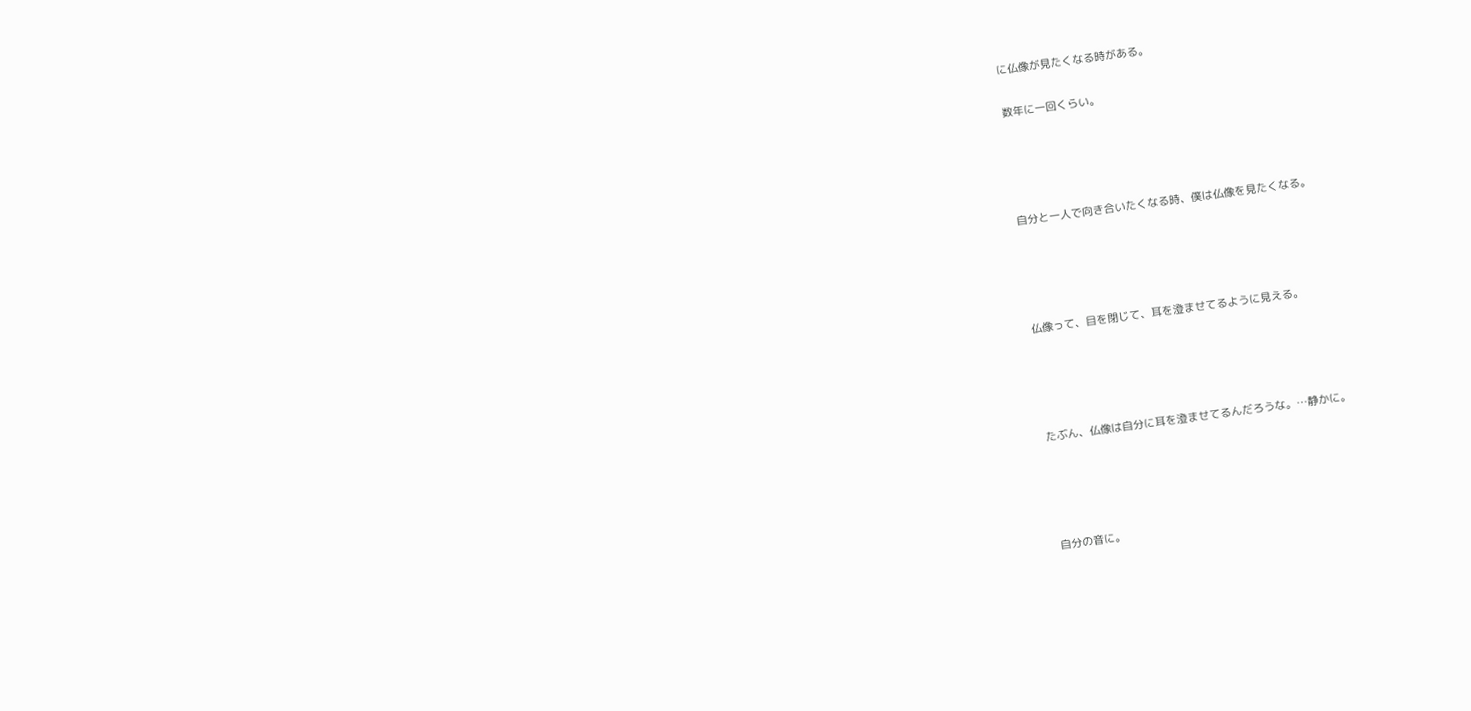に仏像が見たくなる時がある。

数年に一回くらい。




自分と一人で向き合いたくなる時、僕は仏像を見たくなる。




仏像って、目を閉じて、耳を澄ませてるように見える。




たぶん、仏像は自分に耳を澄ませてるんだろうな。…静かに。




自分の音に。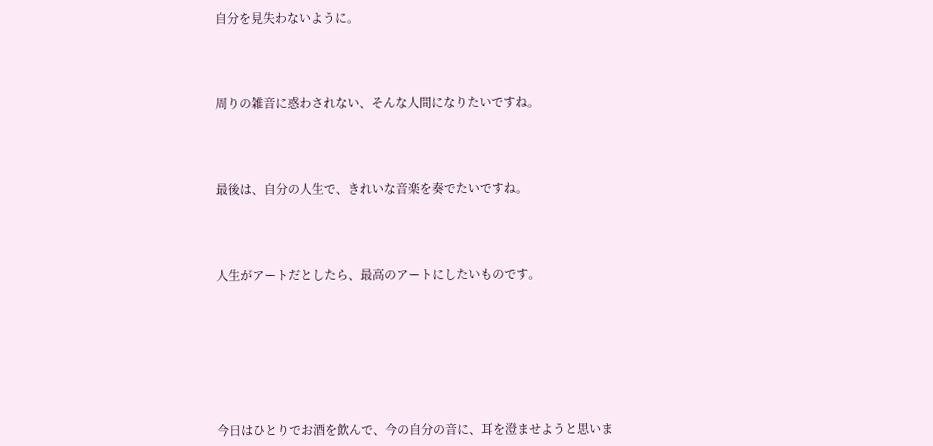自分を見失わないように。




周りの雑音に惑わされない、そんな人間になりたいですね。




最後は、自分の人生で、きれいな音楽を奏でたいですね。




人生がアートだとしたら、最高のアートにしたいものです。








今日はひとりでお酒を飲んで、今の自分の音に、耳を澄ませようと思いま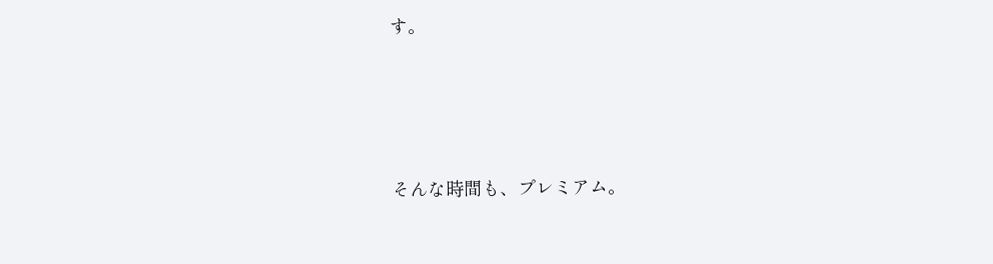す。




そんな時間も、プレミアム。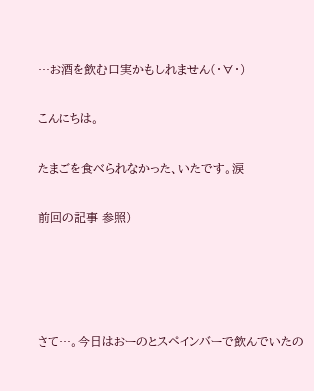…お酒を飲む口実かもしれません(・∀・)

こんにちは。

たまごを食べられなかった、いたです。涙

前回の記事 参照)




さて…。今日はおーのとスペインバーで飲んでいたの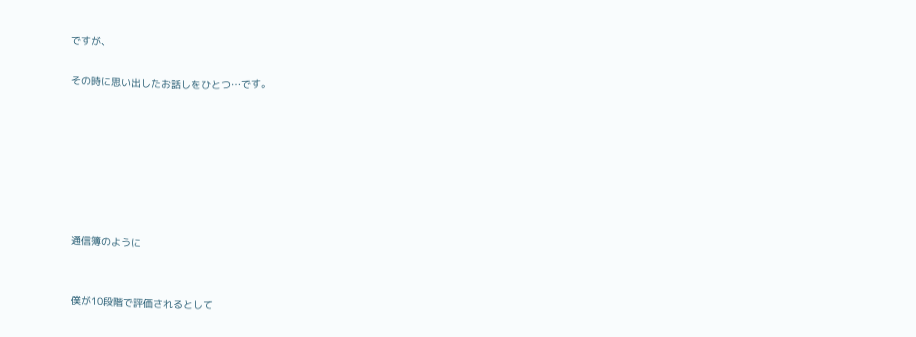ですが、

その時に思い出したお話しをひとつ…です。







通信簿のように


僕が10段階で評価されるとして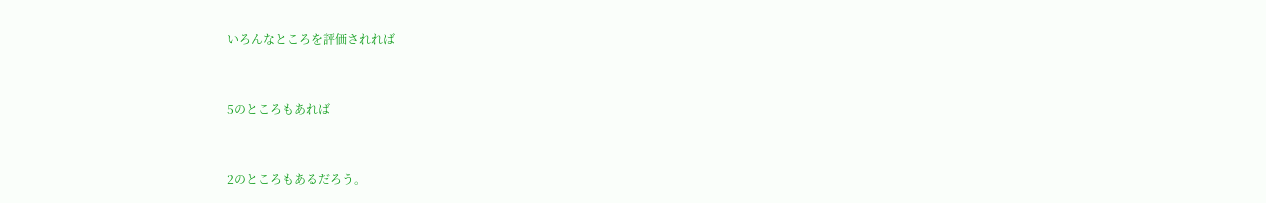いろんなところを評価されれば


5のところもあれば


2のところもあるだろう。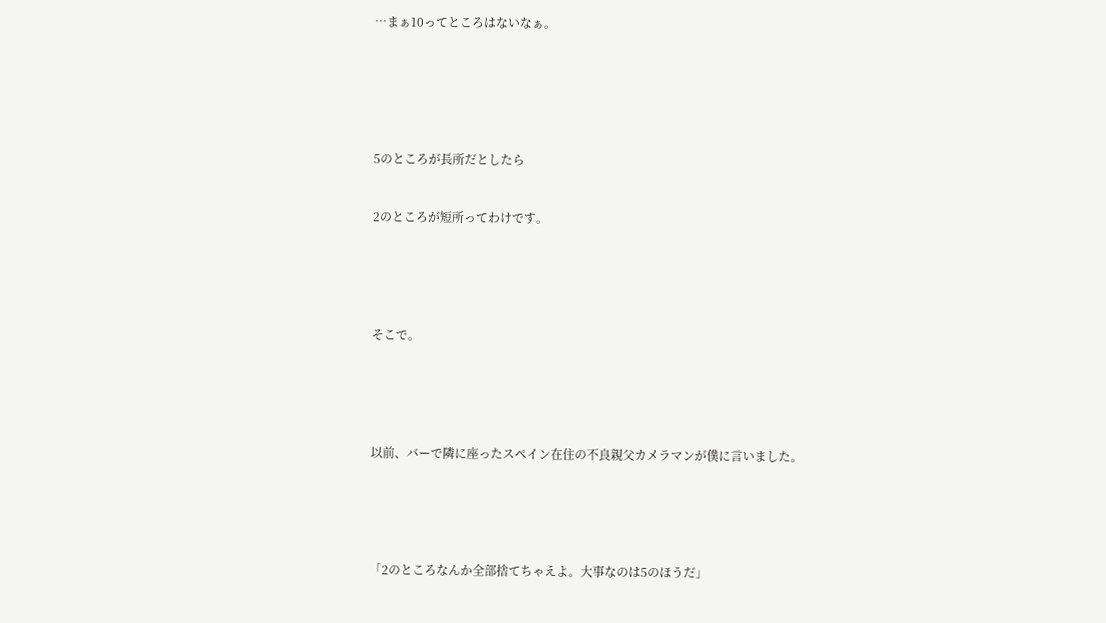…まぁ10ってところはないなぁ。






5のところが長所だとしたら


2のところが短所ってわけです。





そこで。





以前、バーで隣に座ったスペイン在住の不良親父カメラマンが僕に言いました。





「2のところなんか全部捨てちゃえよ。大事なのは5のほうだ」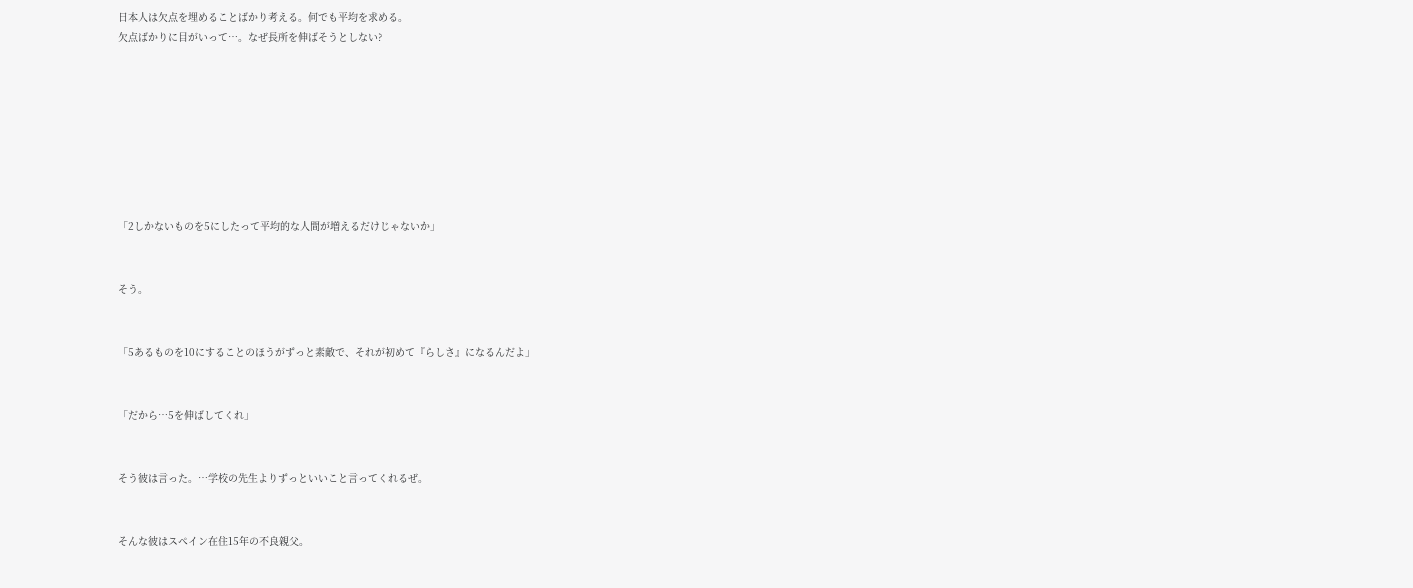日本人は欠点を埋めることばかり考える。何でも平均を求める。
欠点ばかりに目がいって…。なぜ長所を伸ばそうとしない?








「2しかないものを5にしたって平均的な人間が増えるだけじゃないか」


そう。


「5あるものを10にすることのほうがずっと素敵で、それが初めて『らしさ』になるんだよ」


「だから…5を伸ばしてくれ」


そう彼は言った。…学校の先生よりずっといいこと言ってくれるぜ。


そんな彼はスペイン在住15年の不良親父。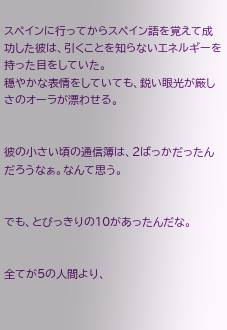スペインに行ってからスペイン語を覚えて成功した彼は、引くことを知らないエネルギーを持った目をしていた。
穏やかな表情をしていても、鋭い眼光が厳しさのオーラが漂わせる。


彼の小さい頃の通信簿は、2ばっかだったんだろうなぁ。なんて思う。


でも、とびっきりの10があったんだな。


全てが5の人間より、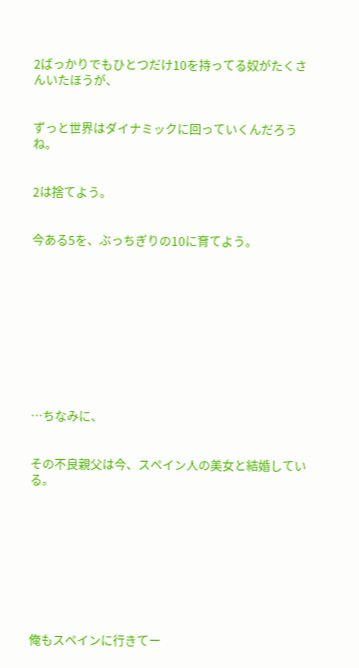2ばっかりでもひとつだけ10を持ってる奴がたくさんいたほうが、


ずっと世界はダイナミックに回っていくんだろうね。


2は捨てよう。


今ある5を、ぶっちぎりの10に育てよう。










…ちなみに、


その不良親父は今、スペイン人の美女と結婚している。









俺もスペインに行きてー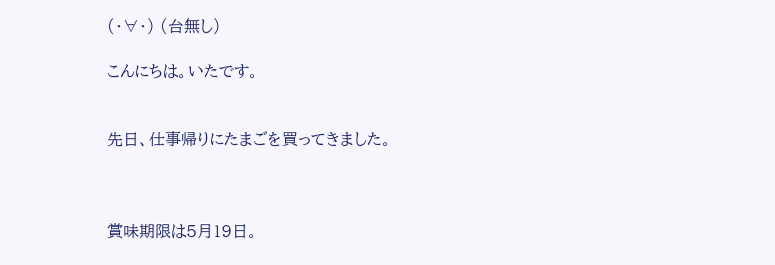(・∀・) (台無し)

こんにちは。いたです。


先日、仕事帰りにたまごを買ってきました。



賞味期限は5月19日。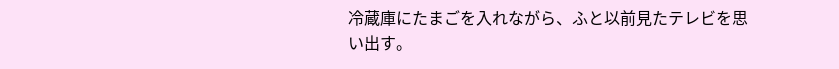冷蔵庫にたまごを入れながら、ふと以前見たテレビを思い出す。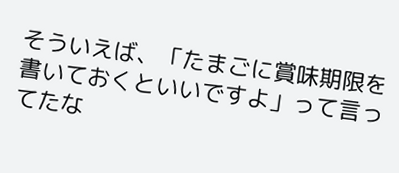そういえば、「たまごに賞味期限を書いておくといいですよ」って言ってたな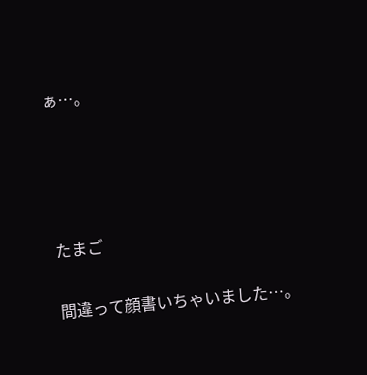ぁ…。




たまご

間違って顔書いちゃいました…。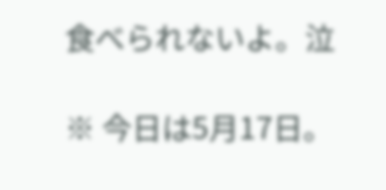食べられないよ。泣

※ 今日は5月17日。